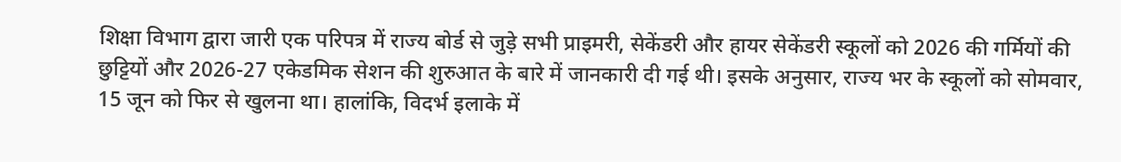शिक्षा विभाग द्वारा जारी एक परिपत्र में राज्य बोर्ड से जुड़े सभी प्राइमरी, सेकेंडरी और हायर सेकेंडरी स्कूलों को 2026 की गर्मियों की छुट्टियों और 2026-27 एकेडमिक सेशन की शुरुआत के बारे में जानकारी दी गई थी। इसके अनुसार, राज्य भर के स्कूलों को सोमवार, 15 जून को फिर से खुलना था। हालांकि, विदर्भ इलाके में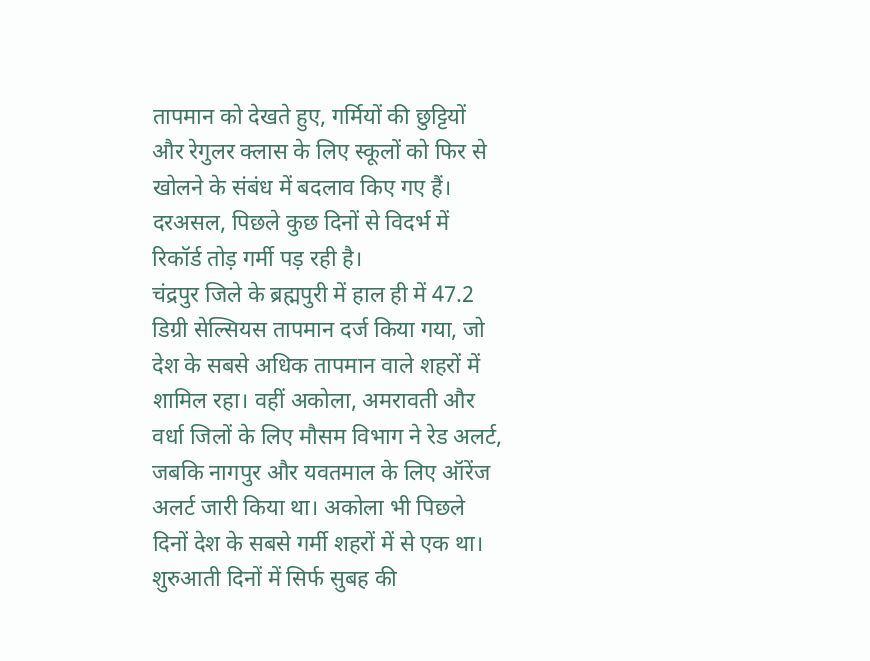तापमान को देखते हुए, गर्मियों की छुट्टियों और रेगुलर क्लास के लिए स्कूलों को फिर से खोलने के संबंध में बदलाव किए गए हैं। दरअसल, पिछले कुछ दिनों से विदर्भ में रिकॉर्ड तोड़ गर्मी पड़ रही है।
चंद्रपुर जिले के ब्रह्मपुरी में हाल ही में 47.2 डिग्री सेल्सियस तापमान दर्ज किया गया, जो देश के सबसे अधिक तापमान वाले शहरों में शामिल रहा। वहीं अकोला, अमरावती और वर्धा जिलों के लिए मौसम विभाग ने रेड अलर्ट, जबकि नागपुर और यवतमाल के लिए ऑरेंज अलर्ट जारी किया था। अकोला भी पिछले दिनों देश के सबसे गर्मी शहरों में से एक था।
शुरुआती दिनों में सिर्फ सुबह की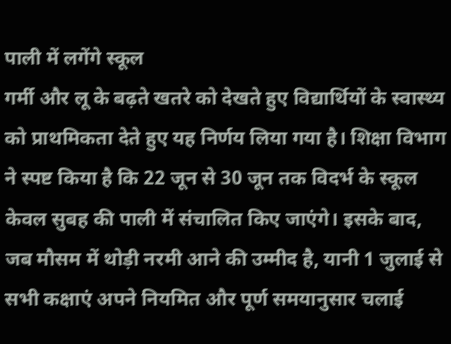पाली में लगेंगे स्कूल
गर्मी और लू के बढ़ते खतरे को देखते हुए विद्यार्थियों के स्वास्थ्य को प्राथमिकता देते हुए यह निर्णय लिया गया है। शिक्षा विभाग ने स्पष्ट किया है कि 22 जून से 30 जून तक विदर्भ के स्कूल केवल सुबह की पाली में संचालित किए जाएंगे। इसके बाद, जब मौसम में थोड़ी नरमी आने की उम्मीद है, यानी 1 जुलाई से सभी कक्षाएं अपने नियमित और पूर्ण समयानुसार चलाई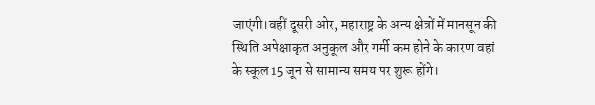जाएंगी।वहीं दूसरी ओर, महाराष्ट्र के अन्य क्षेत्रों में मानसून की स्थिति अपेक्षाकृत अनुकूल और गर्मी कम होने के कारण वहां के स्कूल 15 जून से सामान्य समय पर शुरू होंगे।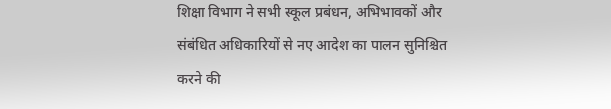शिक्षा विभाग ने सभी स्कूल प्रबंधन, अभिभावकों और संबंधित अधिकारियों से नए आदेश का पालन सुनिश्चित करने की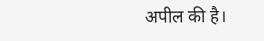अपील की है।